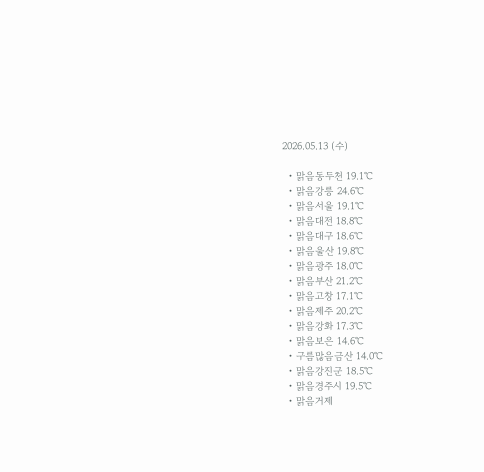2026.05.13 (수)

  • 맑음동두천 19.1℃
  • 맑음강릉 24.6℃
  • 맑음서울 19.1℃
  • 맑음대전 18.8℃
  • 맑음대구 18.6℃
  • 맑음울산 19.8℃
  • 맑음광주 18.0℃
  • 맑음부산 21.2℃
  • 맑음고창 17.1℃
  • 맑음제주 20.2℃
  • 맑음강화 17.3℃
  • 맑음보은 14.6℃
  • 구름많음금산 14.0℃
  • 맑음강진군 18.5℃
  • 맑음경주시 19.5℃
  • 맑음거제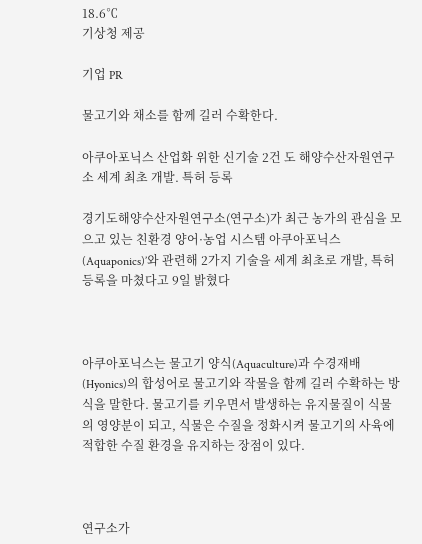18.6℃
기상청 제공

기업 PR

물고기와 채소를 함께 길러 수확한다.

아쿠아포닉스 산업화 위한 신기술 2건 도 해양수산자원연구소 세계 최초 개발. 특허 등록

경기도해양수산자원연구소(연구소)가 최근 농가의 관심을 모으고 있는 친환경 양어·농업 시스템 아쿠아포닉스(Aquaponics)’와 관련해 2가지 기술을 세계 최초로 개발, 특허등록을 마쳤다고 9일 밝혔다



아쿠아포닉스는 물고기 양식(Aquaculture)과 수경재배(Hyonics)의 합성어로 물고기와 작물을 함께 길러 수확하는 방식을 말한다. 물고기를 키우면서 발생하는 유지물질이 식물의 영양분이 되고, 식물은 수질을 정화시켜 물고기의 사육에 적합한 수질 환경을 유지하는 장점이 있다.



연구소가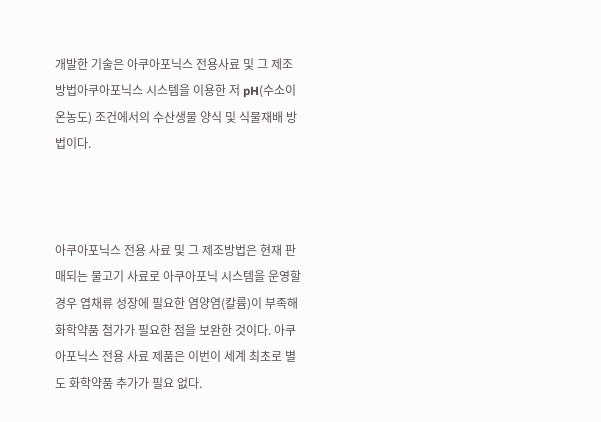개발한 기술은 아쿠아포닉스 전용사료 및 그 제조방법아쿠아포닉스 시스템을 이용한 저 pH(수소이온농도) 조건에서의 수산생물 양식 및 식물재배 방법이다.



아쿠아포닉스 전용 사료 및 그 제조방법은 현재 판매되는 물고기 사료로 아쿠아포닉 시스템을 운영할 경우 엽채류 성장에 필요한 염양염(칼륨)이 부족해 화학약품 첨가가 필요한 점을 보완한 것이다. 아쿠아포닉스 전용 사료 제품은 이번이 세계 최초로 별도 화학약품 추가가 필요 없다.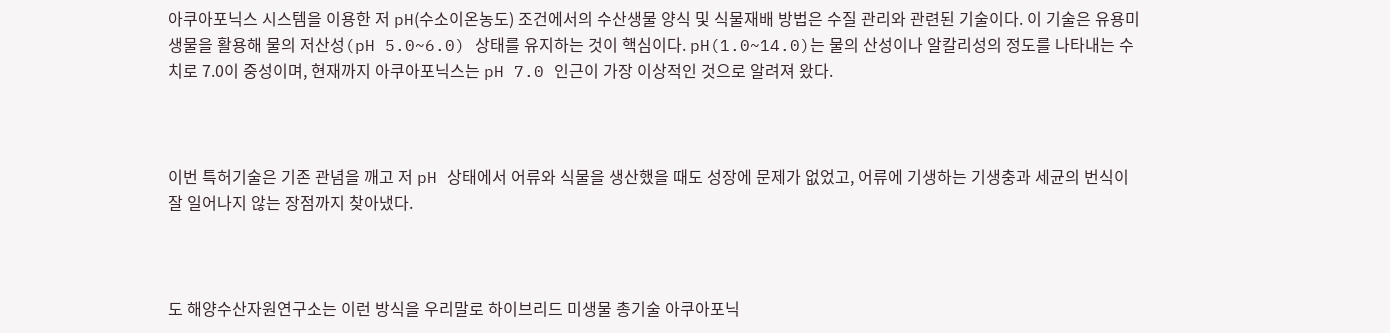아쿠아포닉스 시스템을 이용한 저 pH(수소이온농도) 조건에서의 수산생물 양식 및 식물재배 방법은 수질 관리와 관련된 기술이다. 이 기술은 유용미생물을 활용해 물의 저산성(pH 5.0~6.0) 상태를 유지하는 것이 핵심이다. pH(1.0~14.0)는 물의 산성이나 알칼리성의 정도를 나타내는 수치로 7.0이 중성이며, 현재까지 아쿠아포닉스는 pH 7.0 인근이 가장 이상적인 것으로 알려져 왔다.



이번 특허기술은 기존 관념을 깨고 저 pH 상태에서 어류와 식물을 생산했을 때도 성장에 문제가 없었고, 어류에 기생하는 기생충과 세균의 번식이 잘 일어나지 않는 장점까지 찾아냈다.



도 해양수산자원연구소는 이런 방식을 우리말로 하이브리드 미생물 총기술 아쿠아포닉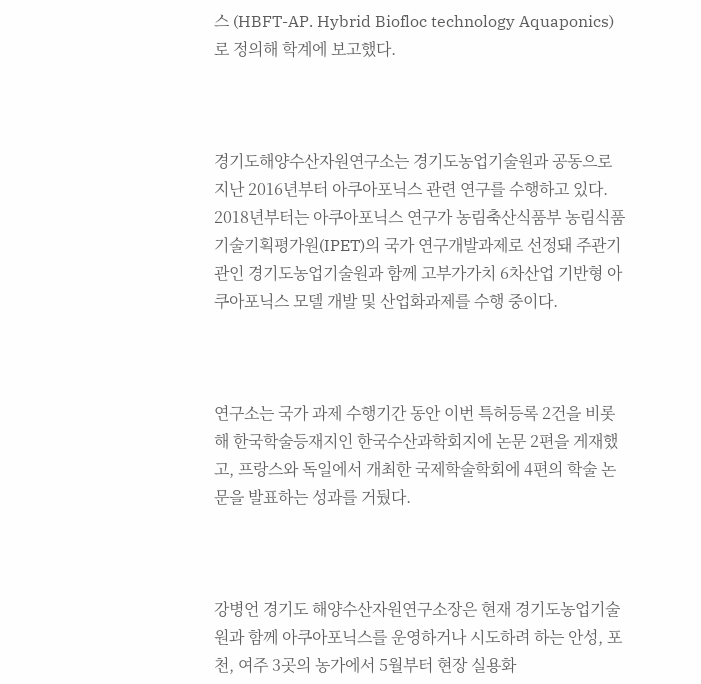스 (HBFT-AP. Hybrid Biofloc technology Aquaponics)로 정의해 학계에 보고했다.



경기도해양수산자원연구소는 경기도농업기술원과 공동으로 지난 2016년부터 아쿠아포닉스 관련 연구를 수행하고 있다. 2018년부터는 아쿠아포닉스 연구가 농림축산식품부 농림식품기술기획평가원(IPET)의 국가 연구개발과제로 선정돼 주관기관인 경기도농업기술원과 함께 고부가가치 6차산업 기반형 아쿠아포닉스 모델 개발 및 산업화과제를 수행 중이다.



연구소는 국가 과제 수행기간 동안 이번 특허등록 2건을 비롯해 한국학술등재지인 한국수산과학회지에 논문 2편을 게재했고, 프랑스와 독일에서 개최한 국제학술학회에 4편의 학술 논문을 발표하는 성과를 거뒀다.



강병언 경기도 해양수산자원연구소장은 현재 경기도농업기술원과 함께 아쿠아포닉스를 운영하거나 시도하려 하는 안성, 포천, 여주 3곳의 농가에서 5월부터 현장 실용화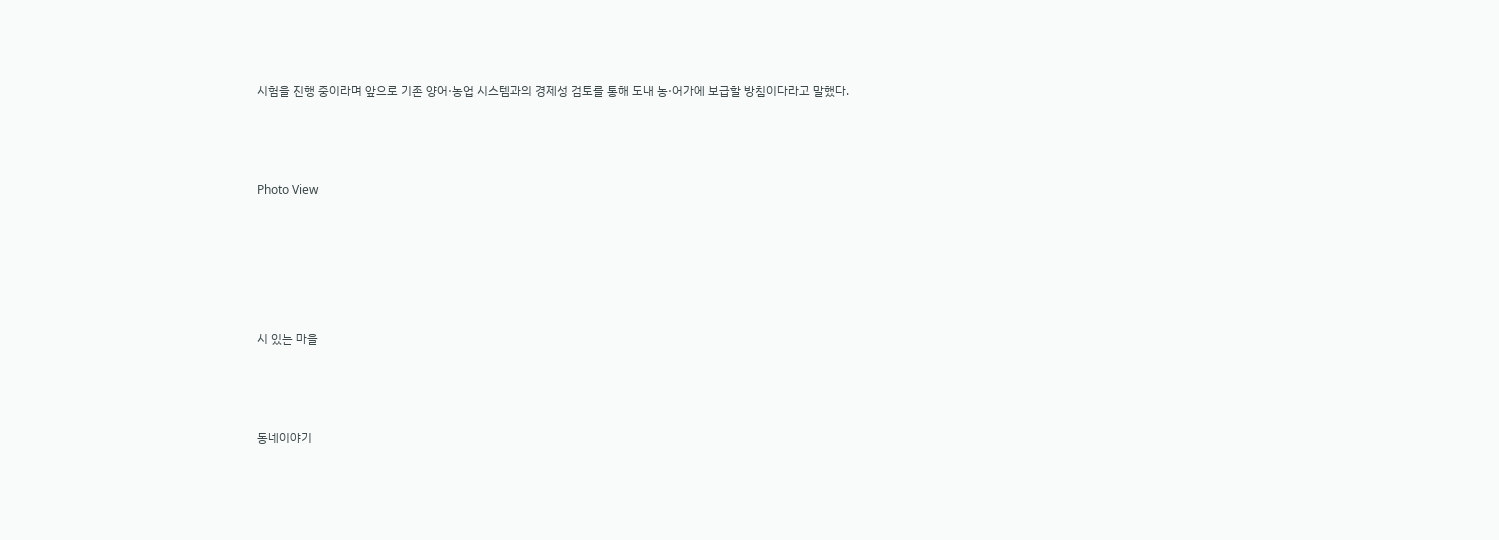시험을 진행 중이라며 앞으로 기존 양어·농업 시스템과의 경제성 검토를 통해 도내 농·어가에 보급할 방침이다라고 말했다.



Photo View





시 있는 마을



동네이야기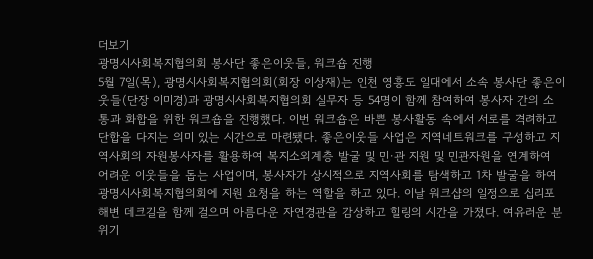더보기
광명시사회복지협의회 봉사단 좋은이웃들, 워크숍 진행
5월 7일(목), 광명시사회복지협의회(회장 이상재)는 인천 영흥도 일대에서 소속 봉사단 좋은이웃들(단장 이미경)과 광명시사회복지협의회 실무자 등 54명이 함께 참여하여 봉사자 간의 소통과 화합을 위한 워크숍을 진행했다. 이번 워크숍은 바쁜 봉사활동 속에서 서로를 격려하고 단합을 다지는 의미 있는 시간으로 마련됐다. 좋은이웃들 사업은 지역네트워크를 구성하고 지역사회의 자원봉사자를 활용하여 복지소외계층 발굴 및 민·관 지원 및 민관자원을 연계하여 어려운 이웃들을 돕는 사업이며, 봉사자가 상시적으로 지역사회를 탐색하고 1차 발굴을 하여 광명시사회복지협의회에 지원 요청을 하는 역할을 하고 있다. 이날 워크샵의 일정으로 십리포해변 데크길을 함께 걸으며 아름다운 자연경관을 감상하고 힐링의 시간을 가졌다. 여유러운 분위기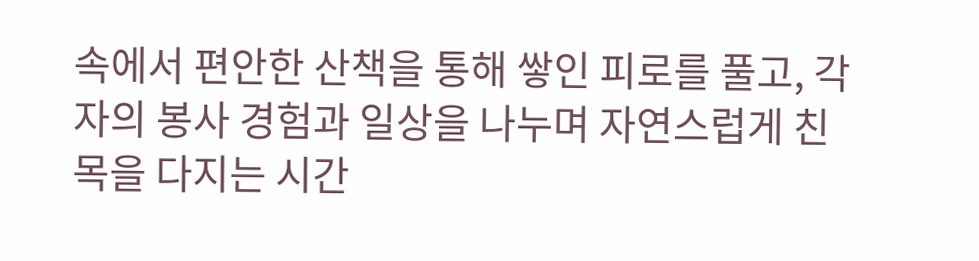속에서 편안한 산책을 통해 쌓인 피로를 풀고, 각자의 봉사 경험과 일상을 나누며 자연스럽게 친목을 다지는 시간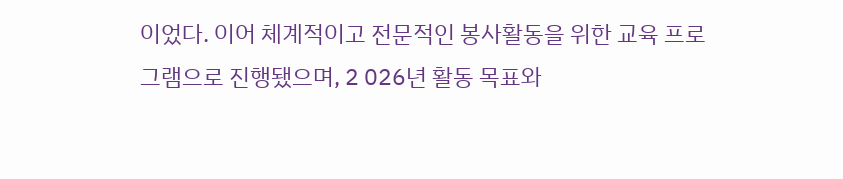이었다. 이어 체계적이고 전문적인 봉사활동을 위한 교육 프로그램으로 진행됐으며, 2 026년 활동 목표와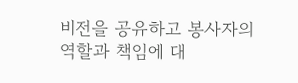비전을 공유하고 봉사자의 역할과 책임에 대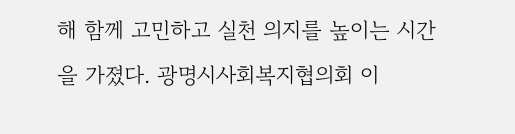해 함께 고민하고 실천 의지를 높이는 시간을 가졌다. 광명시사회복지협의회 이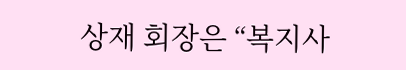상재 회장은 “복지사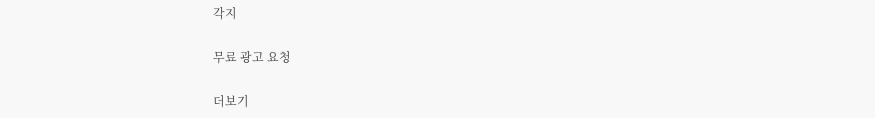각지

무료 광고 요청

더보기